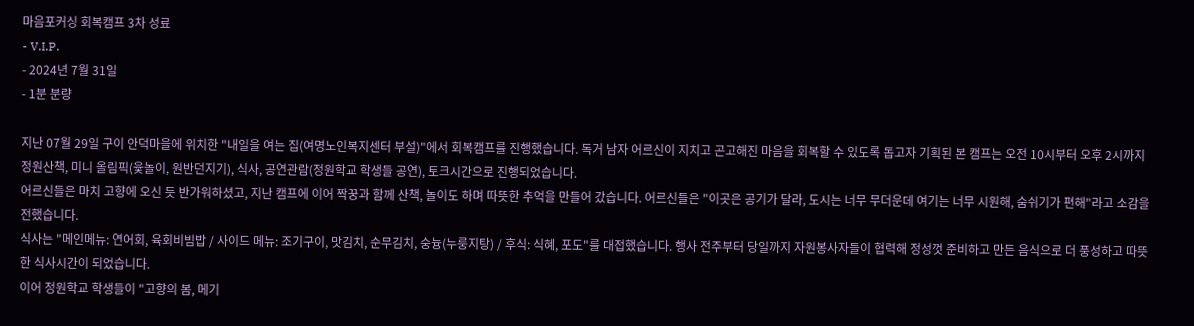마음포커싱 회복캠프 3차 성료
- V.I.P.
- 2024년 7월 31일
- 1분 분량

지난 07월 29일 구이 안덕마을에 위치한 "내일을 여는 집(여명노인복지센터 부설)"에서 회복캠프를 진행했습니다. 독거 남자 어르신이 지치고 곤고해진 마음을 회복할 수 있도록 돕고자 기획된 본 캠프는 오전 10시부터 오후 2시까지 정원산책, 미니 올림픽(윷놀이, 원반던지기), 식사, 공연관람(정원학교 학생들 공연), 토크시간으로 진행되었습니다.
어르신들은 마치 고향에 오신 듯 반가워하셨고, 지난 캠프에 이어 짝꿍과 함께 산책, 놀이도 하며 따뜻한 추억을 만들어 갔습니다. 어르신들은 "이곳은 공기가 달라, 도시는 너무 무더운데 여기는 너무 시원해, 숨쉬기가 편해"라고 소감을 전했습니다.
식사는 "메인메뉴: 연어회, 육회비빔밥 / 사이드 메뉴: 조기구이, 맛김치, 순무김치, 숭늉(누룽지탕) / 후식: 식혜, 포도"를 대접했습니다. 행사 전주부터 당일까지 자원봉사자들이 협력해 정성껏 준비하고 만든 음식으로 더 풍성하고 따뜻한 식사시간이 되었습니다.
이어 정원학교 학생들이 "고향의 봄, 메기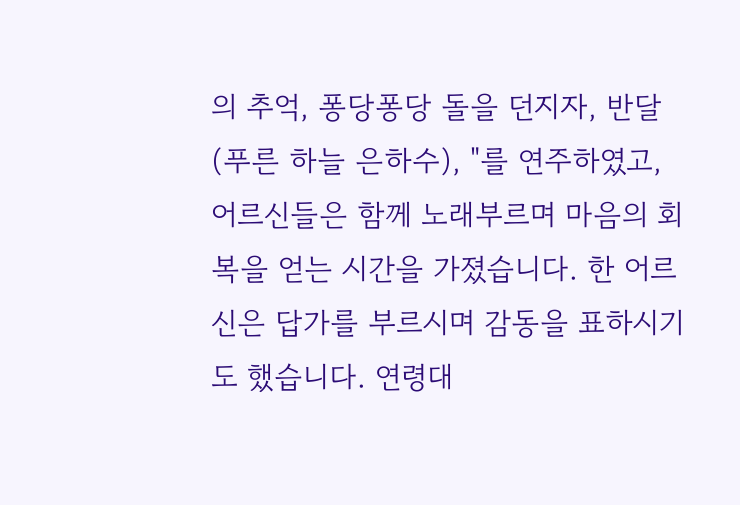의 추억, 퐁당퐁당 돌을 던지자, 반달(푸른 하늘 은하수), "를 연주하였고, 어르신들은 함께 노래부르며 마음의 회복을 얻는 시간을 가졌습니다. 한 어르신은 답가를 부르시며 감동을 표하시기도 했습니다. 연령대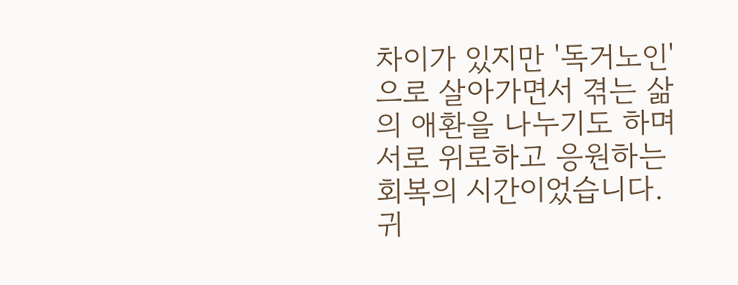차이가 있지만 '독거노인'으로 살아가면서 겪는 삶의 애환을 나누기도 하며 서로 위로하고 응원하는 회복의 시간이었습니다. 귀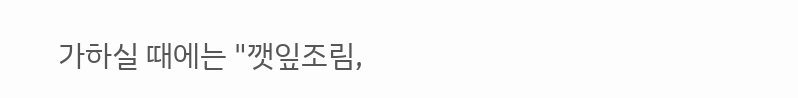가하실 때에는 "깻잎조림,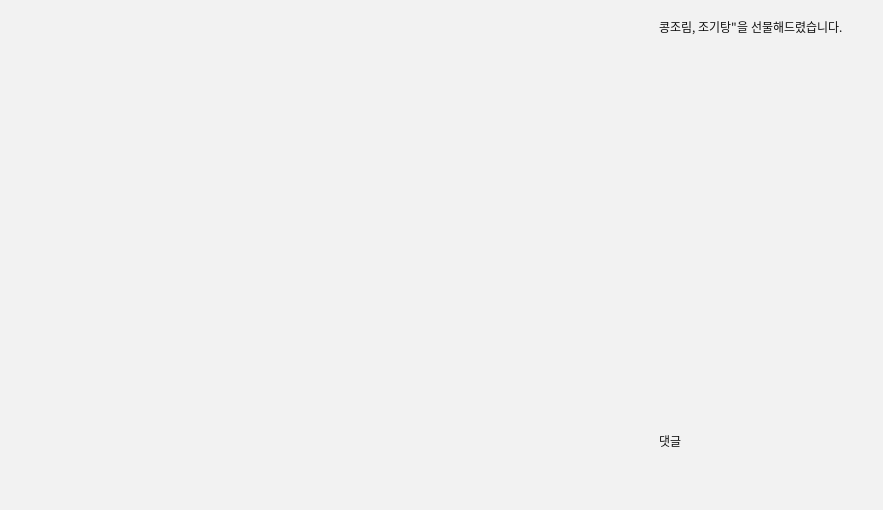콩조림, 조기탕"을 선물해드렸습니다.
















댓글